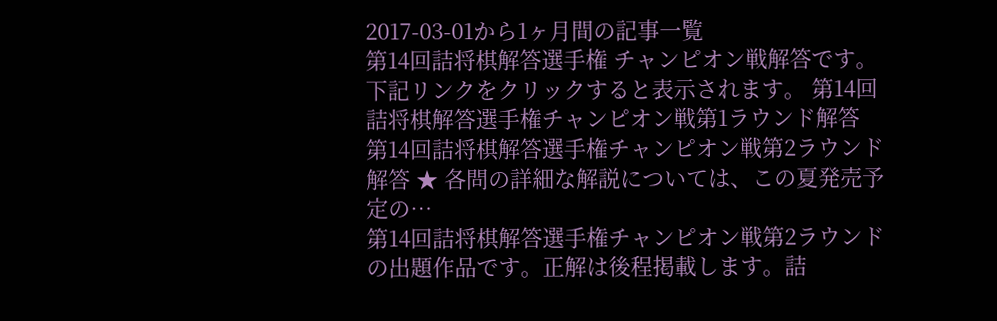2017-03-01から1ヶ月間の記事一覧
第14回詰将棋解答選手権 チャンピオン戦解答です。下記リンクをクリックすると表示されます。 第14回詰将棋解答選手権チャンピオン戦第1ラウンド解答 第14回詰将棋解答選手権チャンピオン戦第2ラウンド解答 ★ 各問の詳細な解説については、この夏発売予定の…
第14回詰将棋解答選手権チャンピオン戦第2ラウンドの出題作品です。正解は後程掲載します。詰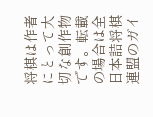将棋は作者にとって大切な創作物です。転載の場合は全日本詰将棋連盟のガイ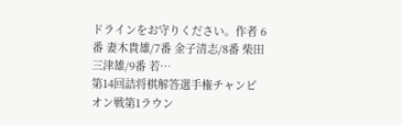ドラインをお守りください。作者 6番 妻木貴雄/7番 金子清志/8番 柴田三津雄/9番 若…
第14回詰将棋解答選手権チャンピオン戦第1ラウン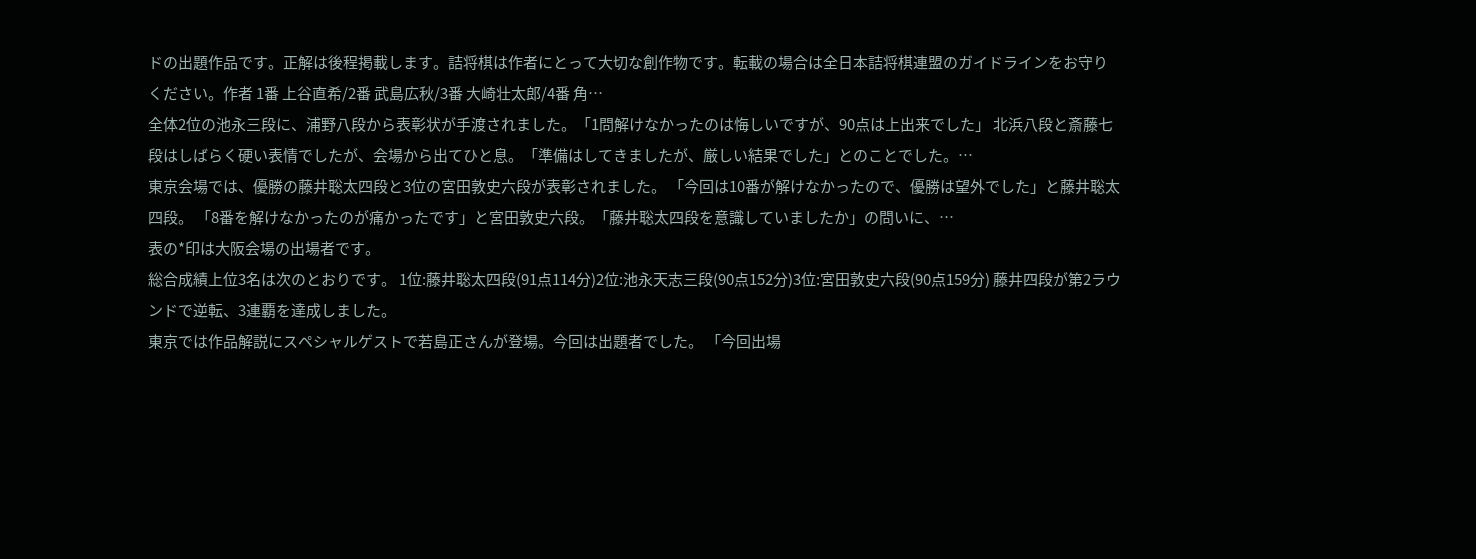ドの出題作品です。正解は後程掲載します。詰将棋は作者にとって大切な創作物です。転載の場合は全日本詰将棋連盟のガイドラインをお守りください。作者 1番 上谷直希/2番 武島広秋/3番 大崎壮太郎/4番 角…
全体2位の池永三段に、浦野八段から表彰状が手渡されました。「1問解けなかったのは悔しいですが、90点は上出来でした」 北浜八段と斎藤七段はしばらく硬い表情でしたが、会場から出てひと息。「準備はしてきましたが、厳しい結果でした」とのことでした。…
東京会場では、優勝の藤井聡太四段と3位の宮田敦史六段が表彰されました。 「今回は10番が解けなかったので、優勝は望外でした」と藤井聡太四段。 「8番を解けなかったのが痛かったです」と宮田敦史六段。「藤井聡太四段を意識していましたか」の問いに、…
表の*印は大阪会場の出場者です。
総合成績上位3名は次のとおりです。 1位:藤井聡太四段(91点114分)2位:池永天志三段(90点152分)3位:宮田敦史六段(90点159分) 藤井四段が第2ラウンドで逆転、3連覇を達成しました。
東京では作品解説にスペシャルゲストで若島正さんが登場。今回は出題者でした。 「今回出場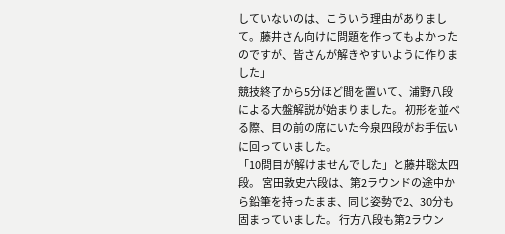していないのは、こういう理由がありまして。藤井さん向けに問題を作ってもよかったのですが、皆さんが解きやすいように作りました」
競技終了から5分ほど間を置いて、浦野八段による大盤解説が始まりました。 初形を並べる際、目の前の席にいた今泉四段がお手伝いに回っていました。
「10問目が解けませんでした」と藤井聡太四段。 宮田敦史六段は、第2ラウンドの途中から鉛筆を持ったまま、同じ姿勢で2、30分も固まっていました。 行方八段も第2ラウン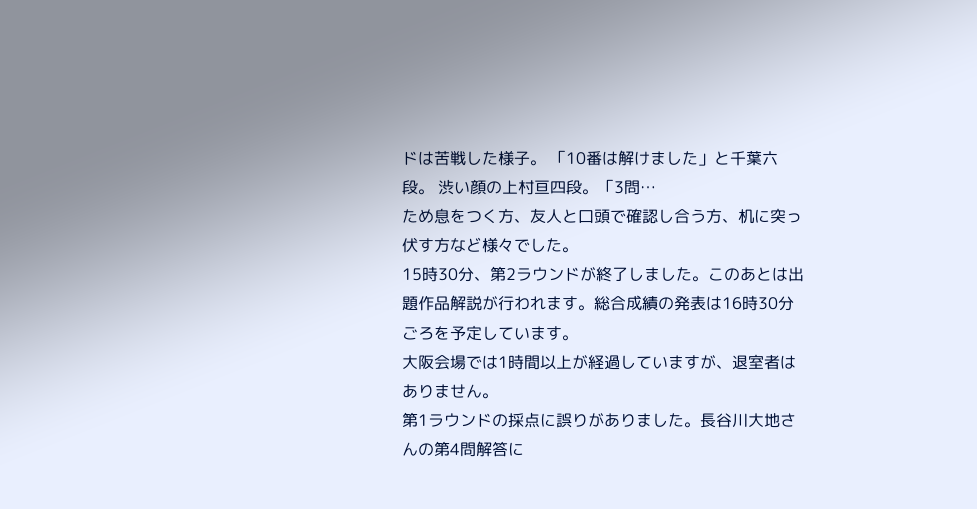ドは苦戦した様子。 「10番は解けました」と千葉六段。 渋い顔の上村亘四段。「3問…
ため息をつく方、友人と口頭で確認し合う方、机に突っ伏す方など様々でした。
15時30分、第2ラウンドが終了しました。このあとは出題作品解説が行われます。総合成績の発表は16時30分ごろを予定しています。
大阪会場では1時間以上が経過していますが、退室者はありません。
第1ラウンドの採点に誤りがありました。長谷川大地さんの第4問解答に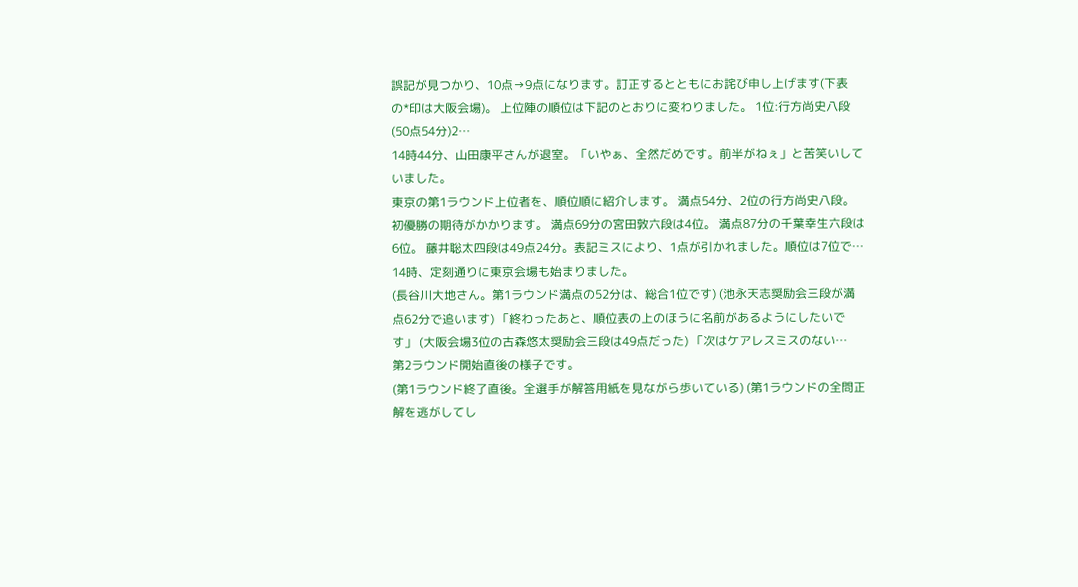誤記が見つかり、10点→9点になります。訂正するとともにお詫び申し上げます(下表の*印は大阪会場)。 上位陣の順位は下記のとおりに変わりました。 1位:行方尚史八段(50点54分)2…
14時44分、山田康平さんが退室。「いやぁ、全然だめです。前半がねぇ」と苦笑いしていました。
東京の第1ラウンド上位者を、順位順に紹介します。 満点54分、2位の行方尚史八段。初優勝の期待がかかります。 満点69分の宮田敦六段は4位。 満点87分の千葉幸生六段は6位。 藤井聡太四段は49点24分。表記ミスにより、1点が引かれました。順位は7位で…
14時、定刻通りに東京会場も始まりました。
(長谷川大地さん。第1ラウンド満点の52分は、総合1位です) (池永天志奨励会三段が満点62分で追います) 「終わったあと、順位表の上のほうに名前があるようにしたいです」 (大阪会場3位の古森悠太奨励会三段は49点だった) 「次はケアレスミスのない…
第2ラウンド開始直後の様子です。
(第1ラウンド終了直後。全選手が解答用紙を見ながら歩いている) (第1ラウンドの全問正解を逃がしてし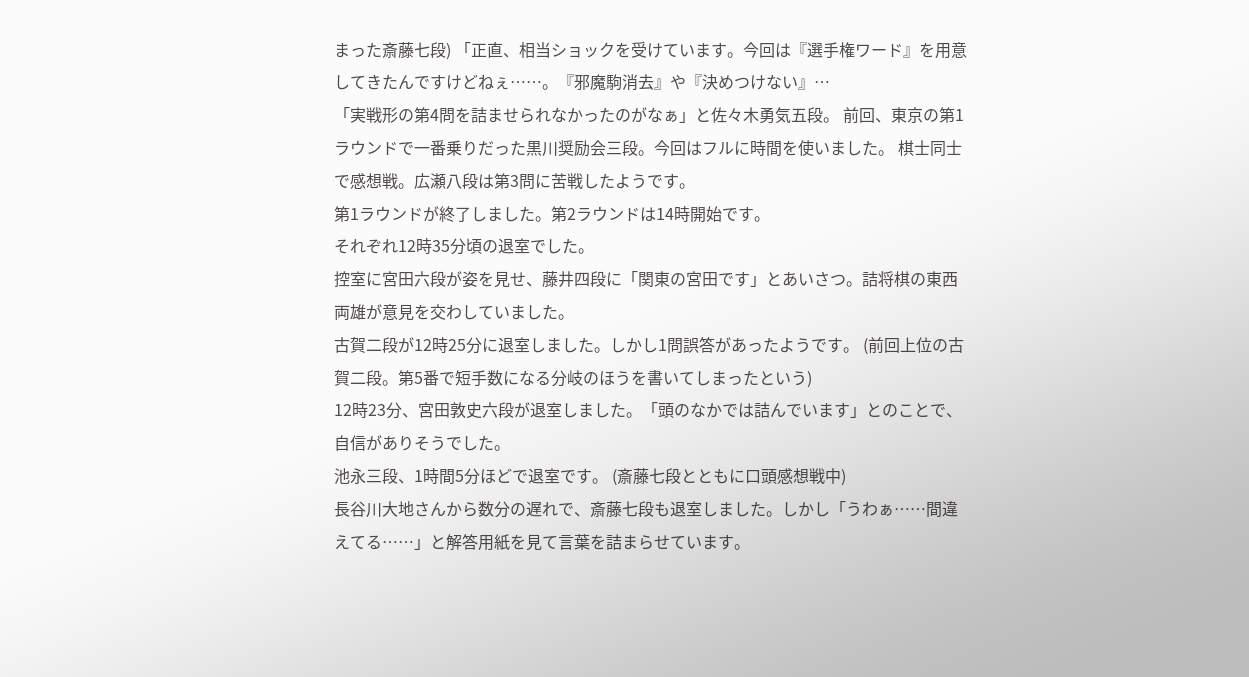まった斎藤七段) 「正直、相当ショックを受けています。今回は『選手権ワード』を用意してきたんですけどねぇ……。『邪魔駒消去』や『決めつけない』…
「実戦形の第4問を詰ませられなかったのがなぁ」と佐々木勇気五段。 前回、東京の第1ラウンドで一番乗りだった黒川奨励会三段。今回はフルに時間を使いました。 棋士同士で感想戦。広瀬八段は第3問に苦戦したようです。
第1ラウンドが終了しました。第2ラウンドは14時開始です。
それぞれ12時35分頃の退室でした。
控室に宮田六段が姿を見せ、藤井四段に「関東の宮田です」とあいさつ。詰将棋の東西両雄が意見を交わしていました。
古賀二段が12時25分に退室しました。しかし1問誤答があったようです。 (前回上位の古賀二段。第5番で短手数になる分岐のほうを書いてしまったという)
12時23分、宮田敦史六段が退室しました。「頭のなかでは詰んでいます」とのことで、自信がありそうでした。
池永三段、1時間5分ほどで退室です。 (斎藤七段とともに口頭感想戦中)
長谷川大地さんから数分の遅れで、斎藤七段も退室しました。しかし「うわぁ……間違えてる……」と解答用紙を見て言葉を詰まらせています。